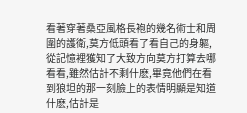看著穿著桑亞風格長袍的幾名術士和周圍的護衛,莫方低頭看了看自己的身軀,從記憶裡獲知了大致方向莫方打算去哪看看,雖然估計不剩什麽,畢竟他們在看到狼坦的那一刻臉上的表情明顯是知道什麽,估計是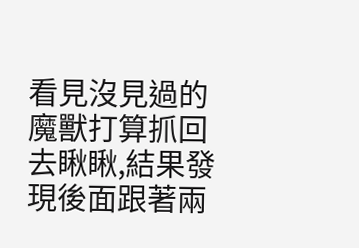看見沒見過的魔獸打算抓回去瞅瞅,結果發現後面跟著兩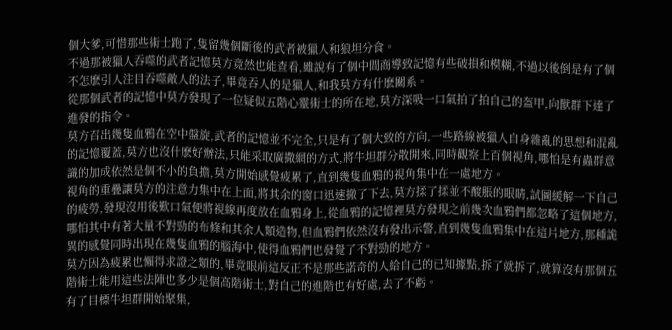個大爹,可惜那些術士跑了,隻留幾個斷後的武者被獵人和狼坦分食。
不過那被獵人吞噬的武者記憶莫方竟然也能查看,雖說有了個中間商導致記憶有些破損和模糊,不過以後倒是有了個不怎麽引人注目吞噬敵人的法子,畢竟吞人的是獵人,和我莫方有什麽關系。
從那個武者的記憶中莫方發現了一位疑似五階心靈術士的所在地,莫方深吸一口氣拍了拍自己的盔甲,向獸群下達了進發的指令。
莫方召出幾隻血鴉在空中盤旋,武者的記憶並不完全,只是有了個大致的方向,一些路線被獵人自身雜亂的思想和混亂的記憶覆蓋,莫方也沒什麽好辦法,只能采取廣撒網的方式,將牛坦群分散開來,同時觀察上百個視角,哪怕是有蟲群意識的加成依然是個不小的負擔,莫方開始感覺疲累了,直到幾隻血鴉的視角集中在一處地方。
視角的重疊讓莫方的注意力集中在上面,將其余的窗口迅速撤了下去,莫方揉了揉並不酸脹的眼睛,試圖緩解一下自己的疲勞,發現沒用後歎口氣便將視線再度放在血鴉身上,從血鴉的記憶裡莫方發現之前幾次血鴉們都忽略了這個地方,哪怕其中有著大量不對勁的布條和其余人類造物,但血鴉們依然沒有發出示警,直到幾隻血鴉集中在這片地方,那種詭異的感覺同時出現在幾隻血鴉的腦海中,使得血鴉們也發覺了不對勁的地方。
莫方因為疲累也懶得求證之類的,畢竟眼前這反正不是那些諾奇的人給自己的已知據點,拆了就拆了,就算沒有那個五階術士能用這些法陣也多少是個高階術士,對自己的進階也有好處,去了不虧。
有了目標牛坦群開始聚集,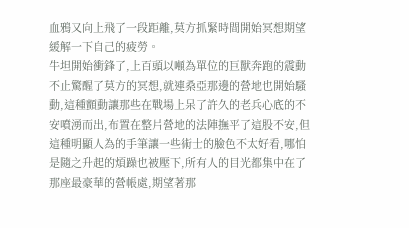血鴉又向上飛了一段距離,莫方抓緊時間開始冥想期望緩解一下自己的疲勞。
牛坦開始衝鋒了,上百頭以噸為單位的巨獸奔跑的震動不止驚醒了莫方的冥想,就連桑亞那邊的營地也開始騷動,這種顫動讓那些在戰場上呆了許久的老兵心底的不安噴湧而出,布置在整片營地的法陣撫平了這股不安,但這種明顯人為的手筆讓一些術士的臉色不太好看,哪怕是隨之升起的煩躁也被壓下,所有人的目光都集中在了那座最豪華的營帳處,期望著那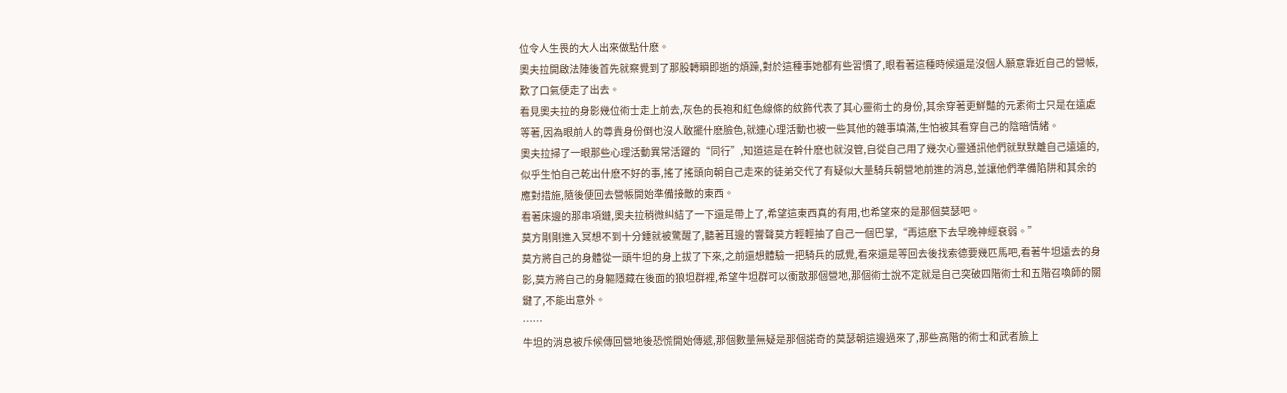位令人生畏的大人出來做點什麽。
奧夫拉開啟法陣後首先就察覺到了那股轉瞬即逝的煩躁,對於這種事她都有些習慣了,眼看著這種時候還是沒個人願意靠近自己的營帳,歎了口氣便走了出去。
看見奧夫拉的身影幾位術士走上前去,灰色的長袍和紅色線條的紋飾代表了其心靈術士的身份,其余穿著更鮮豔的元素術士只是在遠處等著,因為眼前人的尊貴身份倒也沒人敢擺什麽臉色,就連心理活動也被一些其他的雜事填滿,生怕被其看穿自己的陰暗情緒。
奧夫拉掃了一眼那些心理活動異常活躍的“同行”,知道這是在幹什麽也就沒管,自從自己用了幾次心靈通訊他們就默默離自己遠遠的,似乎生怕自己乾出什麽不好的事,搖了搖頭向朝自己走來的徒弟交代了有疑似大量騎兵朝營地前進的消息,並讓他們準備陷阱和其余的應對措施,隨後便回去營帳開始準備接敵的東西。
看著床邊的那串項鏈,奧夫拉稍微糾結了一下還是帶上了,希望這東西真的有用,也希望來的是那個莫瑟吧。
莫方剛剛進入冥想不到十分鍾就被驚醒了,聽著耳邊的響聲莫方輕輕抽了自己一個巴掌,“再這麽下去早晚神經衰弱。”
莫方將自己的身體從一頭牛坦的身上拔了下來,之前還想體驗一把騎兵的感覺,看來還是等回去後找索德要幾匹馬吧,看著牛坦遠去的身影,莫方將自己的身軀隱藏在後面的狼坦群裡,希望牛坦群可以衝散那個營地,那個術士說不定就是自己突破四階術士和五階召喚師的關鍵了,不能出意外。
……
牛坦的消息被斥候傳回營地後恐慌開始傳遞,那個數量無疑是那個諾奇的莫瑟朝這邊過來了,那些高階的術士和武者臉上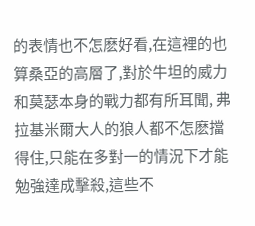的表情也不怎麽好看,在這裡的也算桑亞的高層了,對於牛坦的威力和莫瑟本身的戰力都有所耳聞, 弗拉基米爾大人的狼人都不怎麽擋得住,只能在多對一的情況下才能勉強達成擊殺,這些不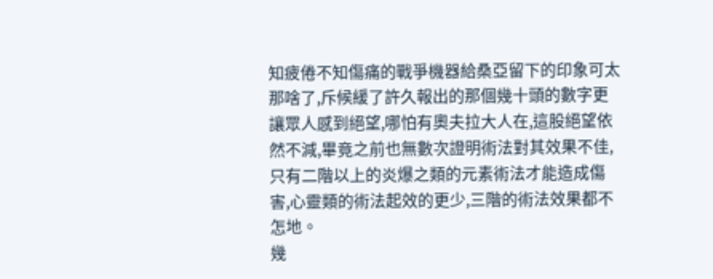知疲倦不知傷痛的戰爭機器給桑亞留下的印象可太那啥了,斥候緩了許久報出的那個幾十頭的數字更讓眾人感到絕望,哪怕有奧夫拉大人在,這股絕望依然不減,畢竟之前也無數次證明術法對其效果不佳,只有二階以上的炎爆之類的元素術法才能造成傷害,心靈類的術法起效的更少,三階的術法效果都不怎地。
幾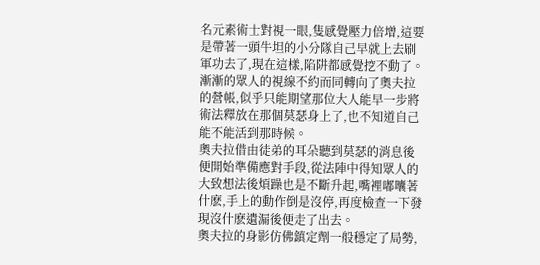名元素術士對視一眼,隻感覺壓力倍增,這要是帶著一頭牛坦的小分隊自己早就上去刷軍功去了,現在這樣,陷阱都感覺挖不動了。
漸漸的眾人的視線不約而同轉向了奧夫拉的營帳,似乎只能期望那位大人能早一步將術法釋放在那個莫瑟身上了,也不知道自己能不能活到那時候。
奧夫拉借由徒弟的耳朵聽到莫瑟的消息後便開始準備應對手段,從法陣中得知眾人的大致想法後煩躁也是不斷升起,嘴裡嘟囔著什麽,手上的動作倒是沒停,再度檢查一下發現沒什麽遺漏後便走了出去。
奧夫拉的身影仿佛鎮定劑一般穩定了局勢,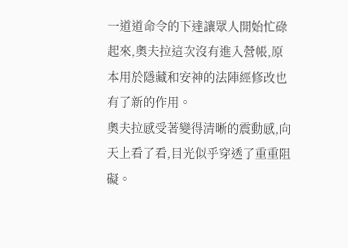一道道命令的下達讓眾人開始忙碌起來,奧夫拉這次沒有進入營帳,原本用於隱藏和安神的法陣經修改也有了新的作用。
奧夫拉感受著變得清晰的震動感,向天上看了看,目光似乎穿透了重重阻礙。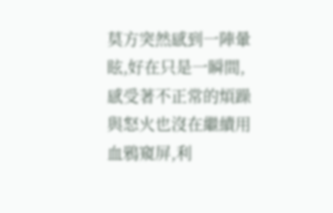莫方突然感到一陣暈眩,好在只是一瞬間,感受著不正常的煩躁與怒火也沒在繼續用血鴉窺屏,利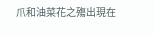爪和油菜花之殤出現在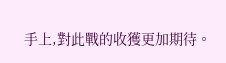手上,對此戰的收獲更加期待。